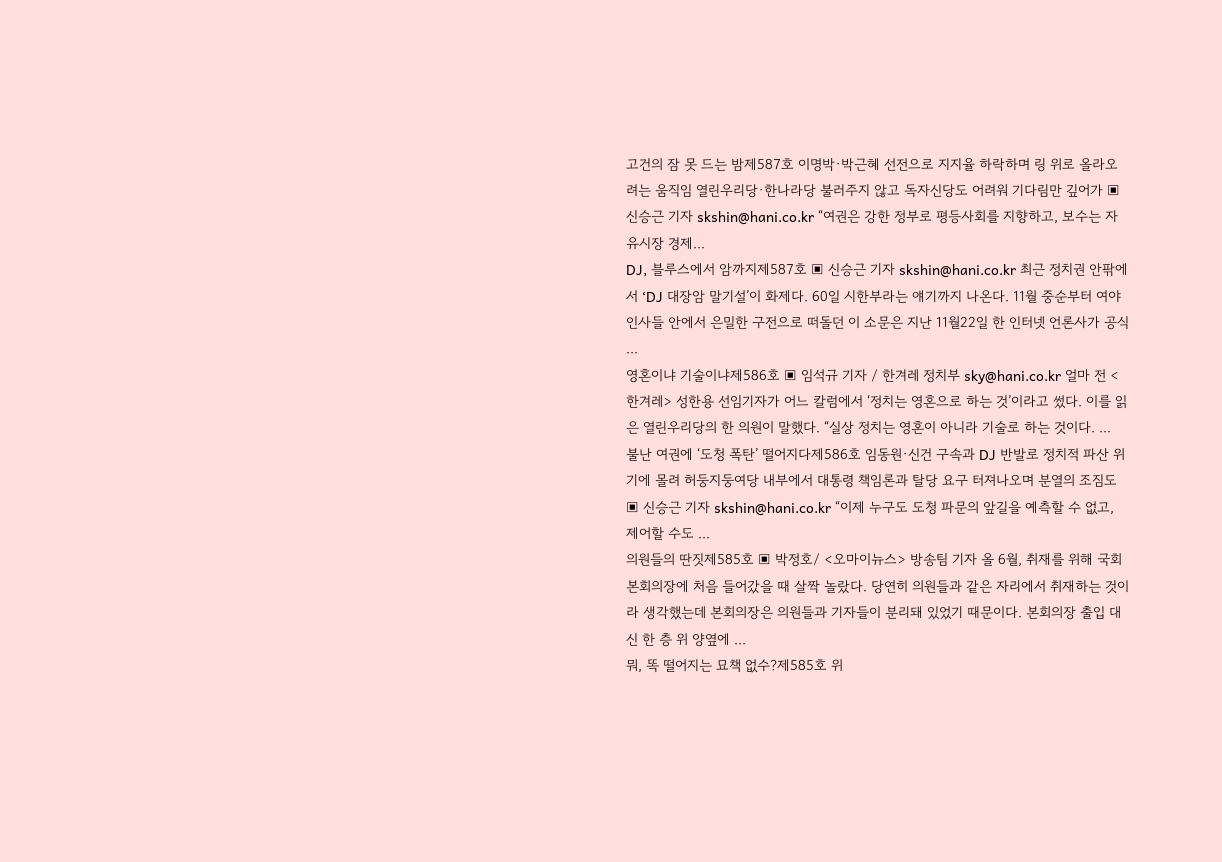고건의 잠 못 드는 밤제587호 이명박·박근혜 선전으로 지지율 하락하며 링 위로 올라오려는 움직임 열린우리당·한나라당 불러주지 않고 독자신당도 어려워 기다림만 깊어가 ▣ 신승근 기자 skshin@hani.co.kr “여권은 강한 정부로 평등사회를 지향하고, 보수는 자유시장 경제...
DJ, 블루스에서 암까지제587호 ▣ 신승근 기자 skshin@hani.co.kr 최근 정치권 안팎에서 ‘DJ 대장암 말기설’이 화제다. 60일 시한부라는 얘기까지 나온다. 11월 중순부터 여야 인사들 안에서 은밀한 구전으로 떠돌던 이 소문은 지난 11월22일 한 인터넷 언론사가 공식 ...
영혼이냐 기술이냐제586호 ▣ 임석규 기자 / 한겨레 정치부 sky@hani.co.kr 얼마 전 <한겨레> 성한용 선임기자가 어느 칼럼에서 ‘정치는 영혼으로 하는 것’이라고 썼다. 이를 읽은 열린우리당의 한 의원이 말했다. “실상 정치는 영혼이 아니라 기술로 하는 것이다. ...
불난 여권에 ‘도청 폭탄’ 떨어지다제586호 임동원·신건 구속과 DJ 반발로 정치적 파산 위기에 몰려 허둥지둥여당 내부에서 대통령 책임론과 탈당 요구 터져나오며 분열의 조짐도 ▣ 신승근 기자 skshin@hani.co.kr “이제 누구도 도청 파문의 앞길을 예측할 수 없고, 제어할 수도 ...
의원들의 딴짓제585호 ▣ 박정호/ <오마이뉴스> 방송팀 기자 올 6월, 취재를 위해 국회 본회의장에 처음 들어갔을 때 살짝 놀랐다. 당연히 의원들과 같은 자리에서 취재하는 것이라 생각했는데 본회의장은 의원들과 기자들이 분리돼 있었기 때문이다. 본회의장 출입 대신 한 층 위 양옆에 ...
뭐, 똑 떨어지는 묘책 없수?제585호 위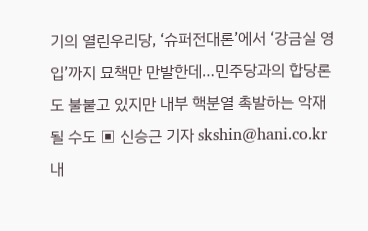기의 열린우리당, ‘슈퍼전대론’에서 ‘강금실 영입’까지 묘책만 만발한데…민주당과의 합당론도 불붙고 있지만 내부 핵분열 촉발하는 악재 될 수도 ▣ 신승근 기자 skshin@hani.co.kr 내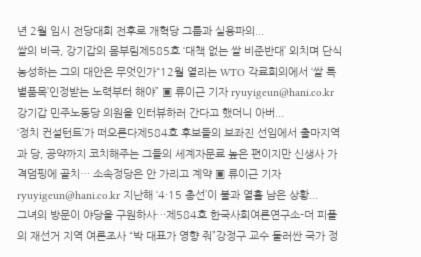년 2월 임시 전당대회 전후로 개혁당 그룹과 실용파의...
쌀의 비극, 강기갑의 몸부림제585호 ‘대책 없는 쌀 비준반대’ 외치며 단식농성하는 그의 대안은 무엇인가“12월 열리는 WTO 각료회의에서 ‘쌀 특별품목’인정받는 노력부터 해야” ▣ 류이근 기자 ryuyigeun@hani.co.kr 강기갑 민주노동당 의원을 인터뷰하러 간다고 했더니 아버...
‘정치 컨설턴트’가 떠오른다제584호 후보들의 보좌진 선임에서 출마지역과 당, 공약까지 코치해주는 그들의 세계자문료 높은 편이지만 신생사 가격덤핑에 골치… 소속정당은 안 가리고 계약 ▣ 류이근 기자 ryuyigeun@hani.co.kr 지난해 ‘4·15 총선’이 불과 열흘 남은 상황...
그녀의 방문이 야당을 구원하사…제584호 한국사회여론연구소-더 피플의 재선거 지역 여론조사 “박 대표가 영향 줘”강정구 교수 둘러싼 국가 정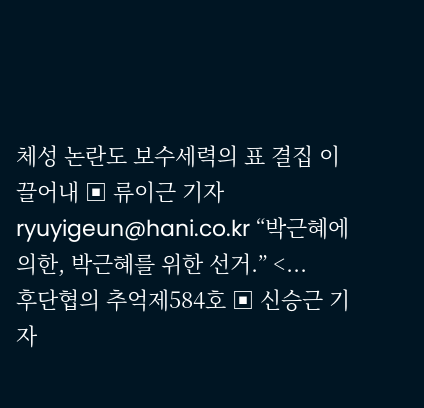체성 논란도 보수세력의 표 결집 이끌어내 ▣ 류이근 기자 ryuyigeun@hani.co.kr “박근혜에 의한, 박근혜를 위한 선거.” <...
후단협의 추억제584호 ▣ 신승근 기자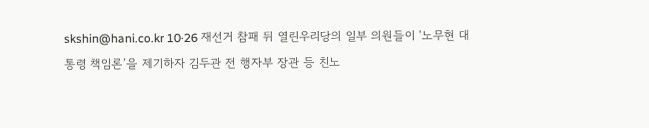skshin@hani.co.kr 10·26 재선거 참패 뒤 열린우리당의 일부 의원들이 ‘노무현 대통령 책임론’을 제기하자 김두관 전 행자부 장관 등 친노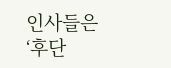인사들은 ‘후단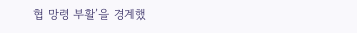협 망령 부활’을 경계했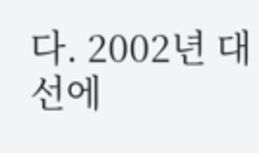다. 2002년 대선에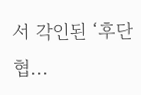서 각인된 ‘후단협...